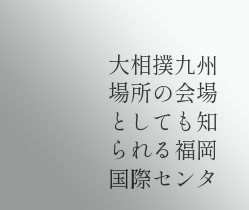大相撲九州場所の会場としても知られる福岡国際センタ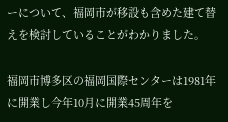ーについて、福岡市が移設も含めた建て替えを検討していることがわかりました。

福岡市博多区の福岡国際センターは1981年に開業し今年10月に開業45周年を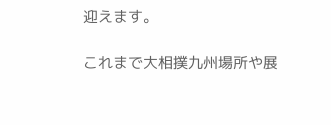迎えます。

これまで大相撲九州場所や展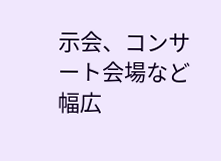示会、コンサート会場など幅広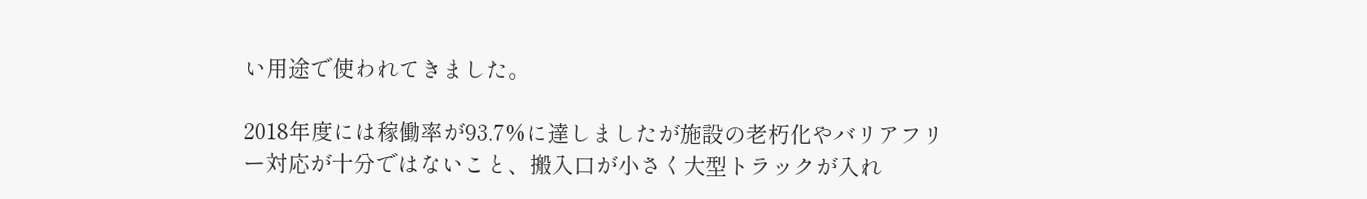い用途で使われてきました。

2018年度には稼働率が93.7%に達しましたが施設の老朽化やバリアフリー対応が十分ではないこと、搬入口が小さく大型トラックが入れ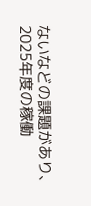ないなどの課題があり、2025年度の稼働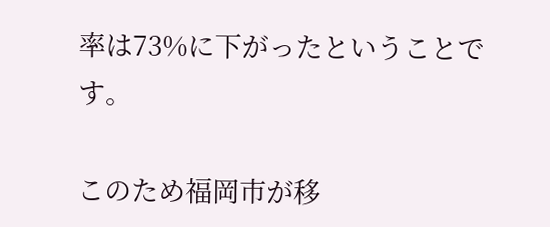率は73%に下がったということです。

このため福岡市が移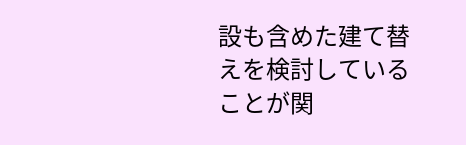設も含めた建て替えを検討していることが関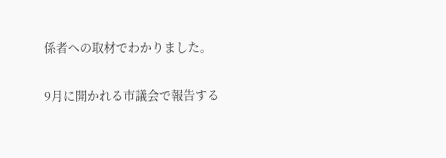係者への取材でわかりました。

9月に開かれる市議会で報告する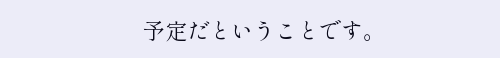予定だということです。